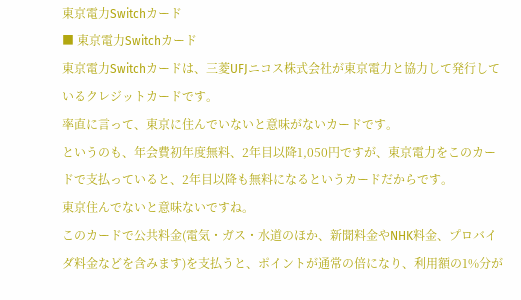東京電力Switchカード
■ 東京電力Switchカード
東京電力Switchカードは、三菱UFJニコス株式会社が東京電力と協力して発行しているクレジットカードです。
率直に言って、東京に住んでいないと意味がないカードです。
というのも、年会費初年度無料、2年目以降1,050円ですが、東京電力をこのカードで支払っていると、2年目以降も無料になるというカードだからです。
東京住んでないと意味ないですね。
このカードで公共料金(電気・ガス・水道のほか、新聞料金やNHK料金、プロバイダ料金などを含みます)を支払うと、ポイントが通常の倍になり、利用額の1%分が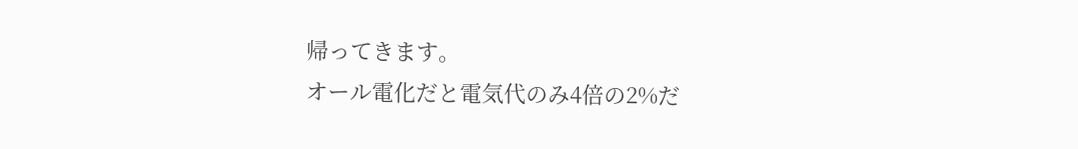帰ってきます。
オール電化だと電気代のみ4倍の2%だ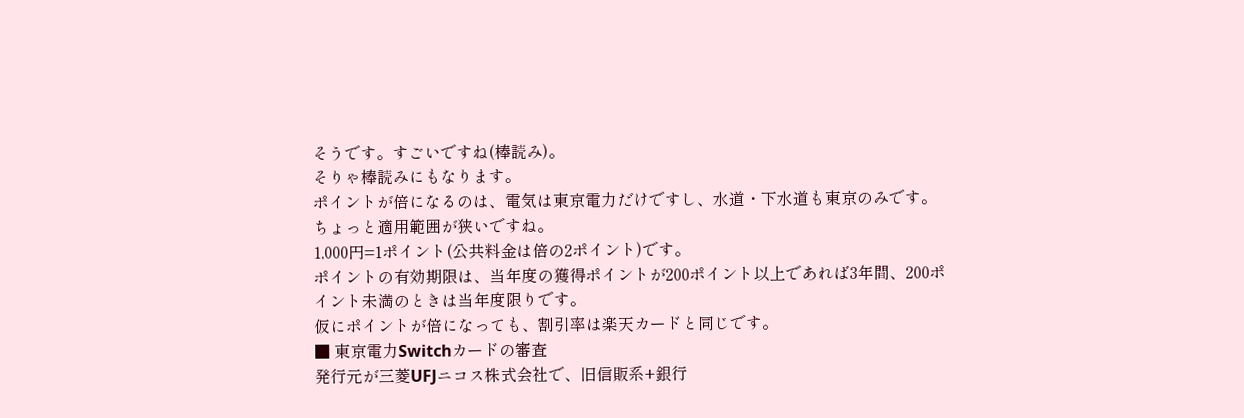そうです。すごいですね(棒読み)。
そりゃ棒読みにもなります。
ポイントが倍になるのは、電気は東京電力だけですし、水道・下水道も東京のみです。
ちょっと適用範囲が狭いですね。
1,000円=1ポイント(公共料金は倍の2ポイント)です。
ポイントの有効期限は、当年度の獲得ポイントが200ポイント以上であれば3年間、200ポイント未満のときは当年度限りです。
仮にポイントが倍になっても、割引率は楽天カードと同じです。
■ 東京電力Switchカードの審査
発行元が三菱UFJニコス株式会社で、旧信販系+銀行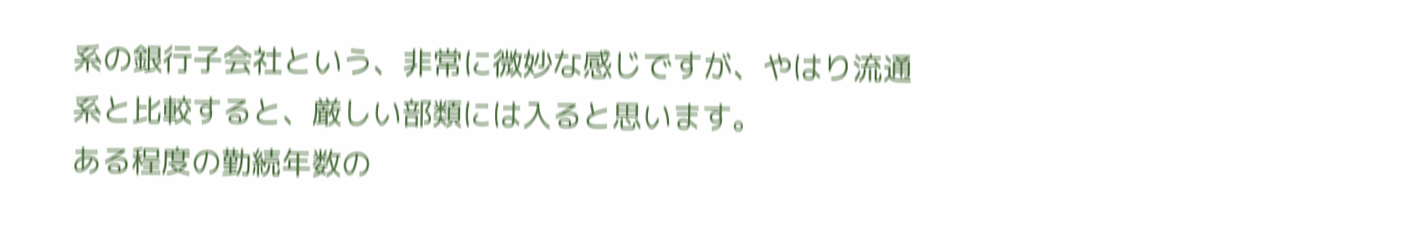系の銀行子会社という、非常に微妙な感じですが、やはり流通系と比較すると、厳しい部類には入ると思います。
ある程度の勤続年数の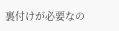裏付けが必要なの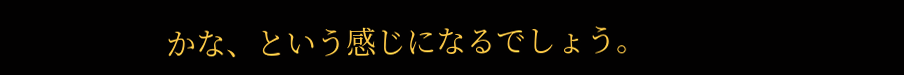かな、という感じになるでしょう。